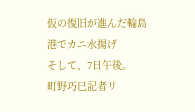仮の復旧が進んだ輪島港でカニ水揚げ
そして、7日午後。
町野巧巳記者リ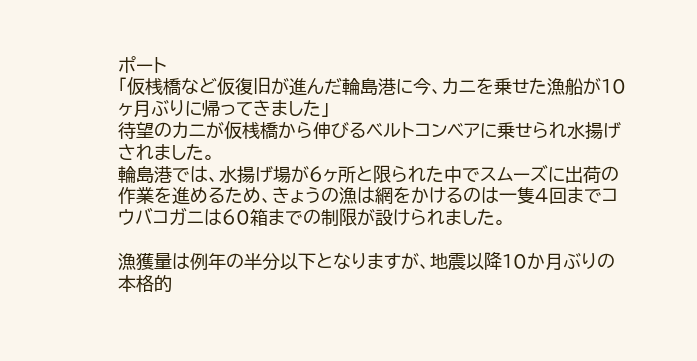ポート
「仮桟橋など仮復旧が進んだ輪島港に今、カニを乗せた漁船が10ヶ月ぶりに帰ってきました」
待望のカニが仮桟橋から伸びるベルトコンベアに乗せられ水揚げされました。
輪島港では、水揚げ場が6ヶ所と限られた中でスムーズに出荷の作業を進めるため、きょうの漁は網をかけるのは一隻4回までコウバコガニは60箱までの制限が設けられました。

漁獲量は例年の半分以下となりますが、地震以降10か月ぶりの本格的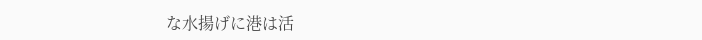な水揚げに港は活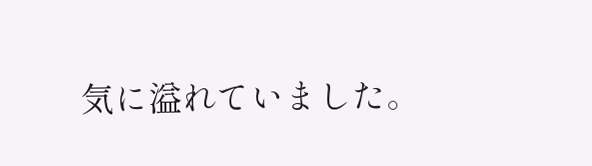気に溢れていました。